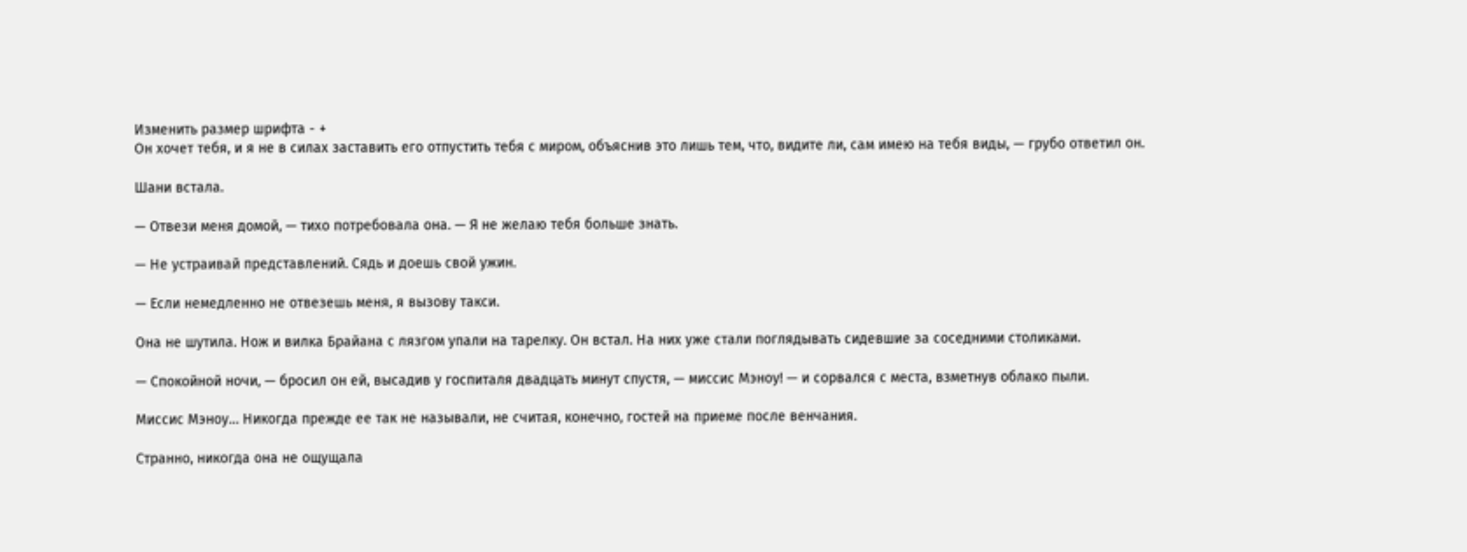Изменить размер шрифта - +
Он хочет тебя, и я не в силах заставить его отпустить тебя с миром, объяснив это лишь тем, что, видите ли, сам имею на тебя виды, — грубо ответил он.

Шани встала.

— Отвези меня домой, — тихо потребовала она. — Я не желаю тебя больше знать.

— Не устраивай представлений. Сядь и доешь свой ужин.

— Если немедленно не отвезешь меня, я вызову такси.

Она не шутила. Нож и вилка Брайана с лязгом упали на тарелку. Он встал. На них уже стали поглядывать сидевшие за соседними столиками.

— Спокойной ночи, — бросил он ей, высадив у госпиталя двадцать минут спустя, — миссис Мэноу! — и сорвался с места, взметнув облако пыли.

Миссис Мэноу… Никогда прежде ее так не называли, не считая, конечно, гостей на приеме после венчания.

Странно, никогда она не ощущала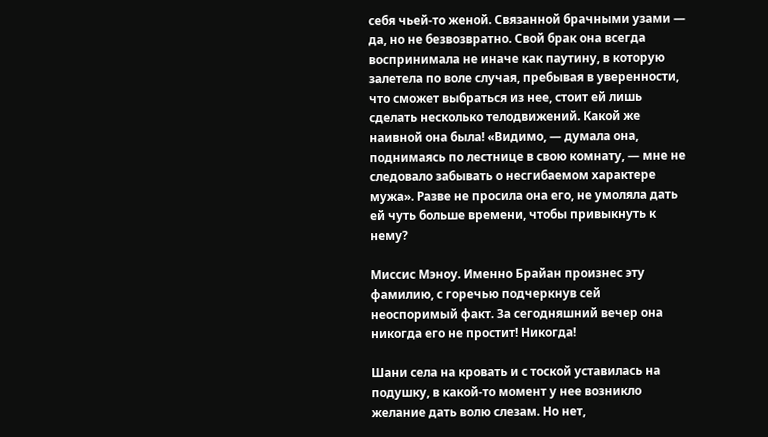себя чьей-то женой. Связанной брачными узами — да, но не безвозвратно. Свой брак она всегда воспринимала не иначе как паутину, в которую залетела по воле случая, пребывая в уверенности, что сможет выбраться из нее, стоит ей лишь сделать несколько телодвижений. Какой же наивной она была! «Видимо, — думала она, поднимаясь по лестнице в свою комнату, — мне не следовало забывать о несгибаемом характере мужа». Разве не просила она его, не умоляла дать ей чуть больше времени, чтобы привыкнуть к нему?

Миссис Мэноу. Именно Брайан произнес эту фамилию, с горечью подчеркнув сей неоспоримый факт. За сегодняшний вечер она никогда его не простит! Никогда!

Шани села на кровать и с тоской уставилась на подушку, в какой-то момент у нее возникло желание дать волю слезам. Но нет,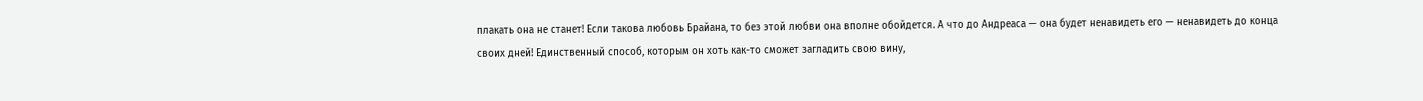плакать она не станет! Если такова любовь Брайана, то без этой любви она вполне обойдется. А что до Андреаса — она будет ненавидеть его — ненавидеть до конца своих дней! Единственный способ, которым он хоть как-то сможет загладить свою вину,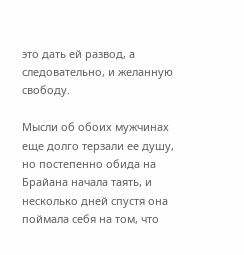это дать ей развод, а следовательно, и желанную свободу.

Мысли об обоих мужчинах еще долго терзали ее душу, но постепенно обида на Брайана начала таять, и несколько дней спустя она поймала себя на том, что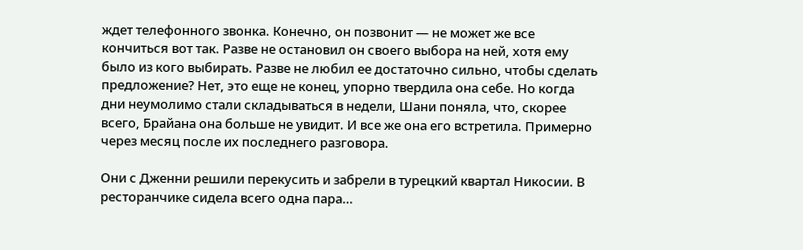ждет телефонного звонка. Конечно, он позвонит — не может же все кончиться вот так. Разве не остановил он своего выбора на ней, хотя ему было из кого выбирать. Разве не любил ее достаточно сильно, чтобы сделать предложение? Нет, это еще не конец, упорно твердила она себе. Но когда дни неумолимо стали складываться в недели, Шани поняла, что, скорее всего, Брайана она больше не увидит. И все же она его встретила. Примерно через месяц после их последнего разговора.

Они с Дженни решили перекусить и забрели в турецкий квартал Никосии. В ресторанчике сидела всего одна пара…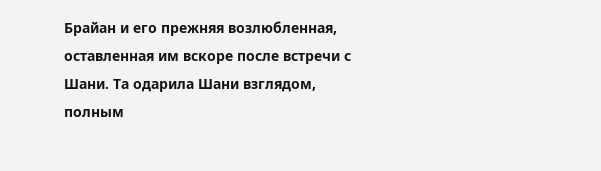Брайан и его прежняя возлюбленная, оставленная им вскоре после встречи с Шани. Та одарила Шани взглядом, полным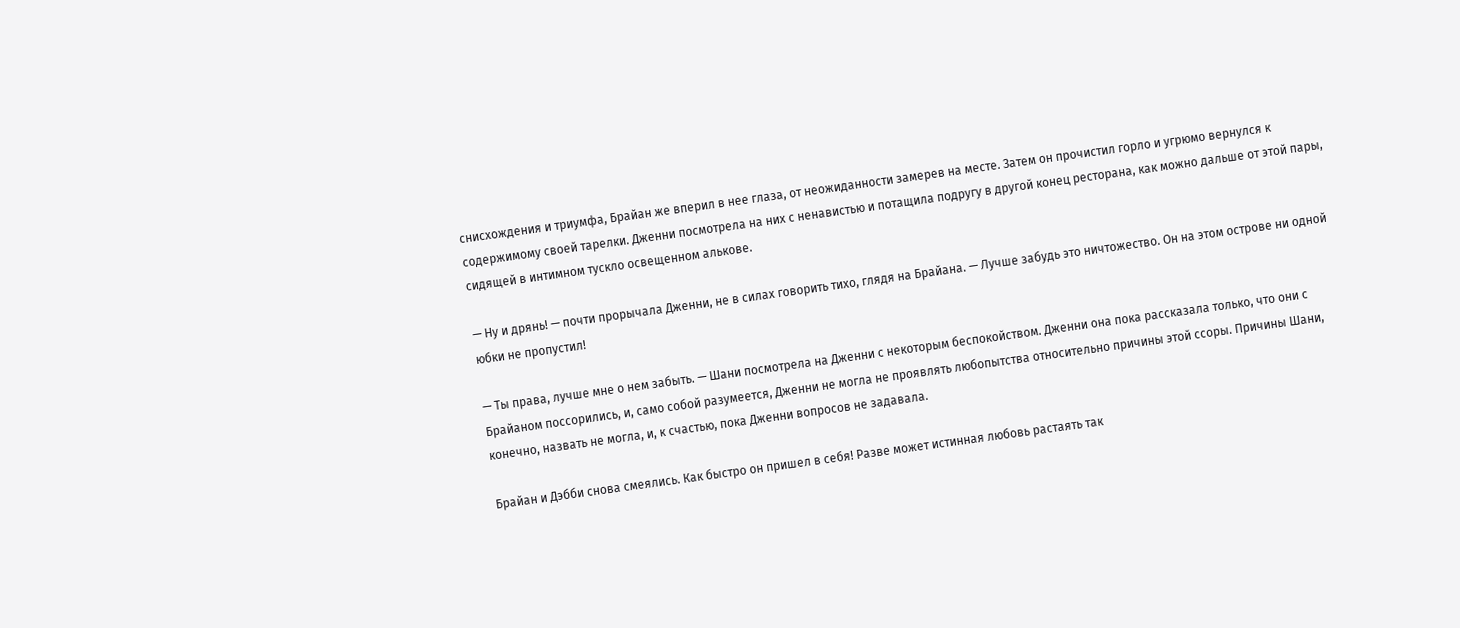снисхождения и триумфа, Брайан же вперил в нее глаза, от неожиданности замерев на месте. Затем он прочистил горло и угрюмо вернулся к содержимому своей тарелки. Дженни посмотрела на них с ненавистью и потащила подругу в другой конец ресторана, как можно дальше от этой пары, сидящей в интимном тускло освещенном алькове.

— Ну и дрянь! — почти прорычала Дженни, не в силах говорить тихо, глядя на Брайана. — Лучше забудь это ничтожество. Он на этом острове ни одной юбки не пропустил!

— Ты права, лучше мне о нем забыть. — Шани посмотрела на Дженни с некоторым беспокойством. Дженни она пока рассказала только, что они с Брайаном поссорились, и, само собой разумеется, Дженни не могла не проявлять любопытства относительно причины этой ссоры. Причины Шани, конечно, назвать не могла, и, к счастью, пока Дженни вопросов не задавала.

Брайан и Дэбби снова смеялись. Как быстро он пришел в себя! Разве может истинная любовь растаять так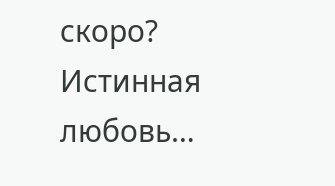скоро? Истинная любовь…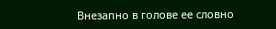Внезапно в голове ее словно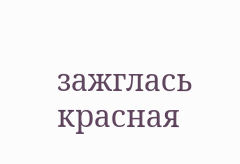зажглась красная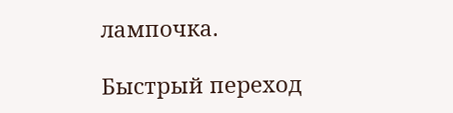лампочка.

Быстрый переход